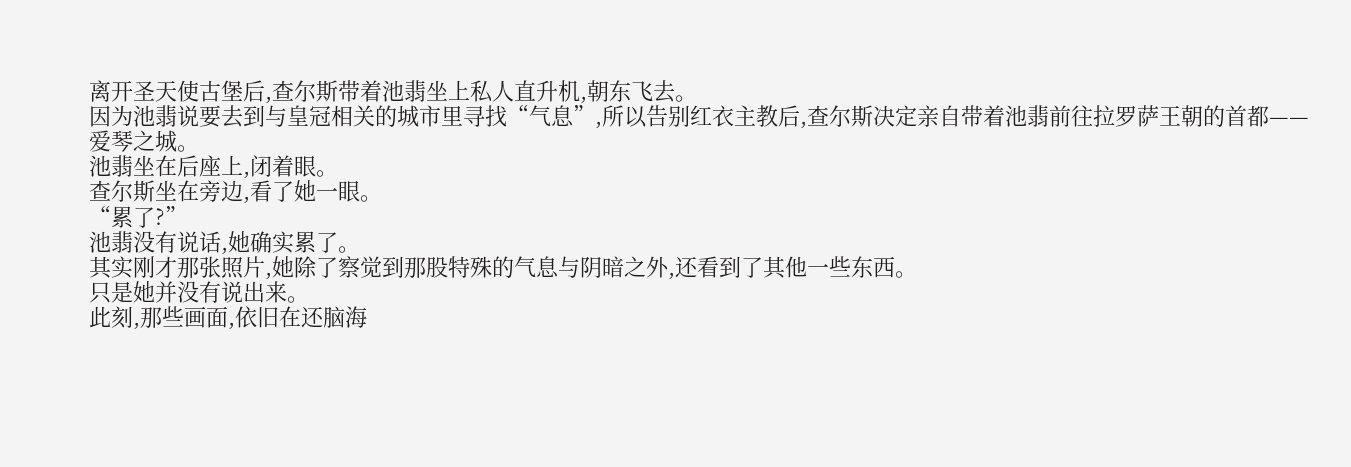离开圣天使古堡后,查尔斯带着池翡坐上私人直升机,朝东飞去。
因为池翡说要去到与皇冠相关的城市里寻找“气息”,所以告别红衣主教后,查尔斯决定亲自带着池翡前往拉罗萨王朝的首都——爱琴之城。
池翡坐在后座上,闭着眼。
查尔斯坐在旁边,看了她一眼。
“累了?”
池翡没有说话,她确实累了。
其实刚才那张照片,她除了察觉到那股特殊的气息与阴暗之外,还看到了其他一些东西。
只是她并没有说出来。
此刻,那些画面,依旧在还脑海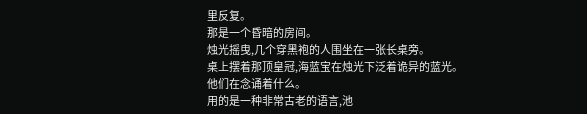里反复。
那是一个昏暗的房间。
烛光摇曳,几个穿黑袍的人围坐在一张长桌旁。
桌上摆着那顶皇冠,海蓝宝在烛光下泛着诡异的蓝光。
他们在念诵着什么。
用的是一种非常古老的语言,池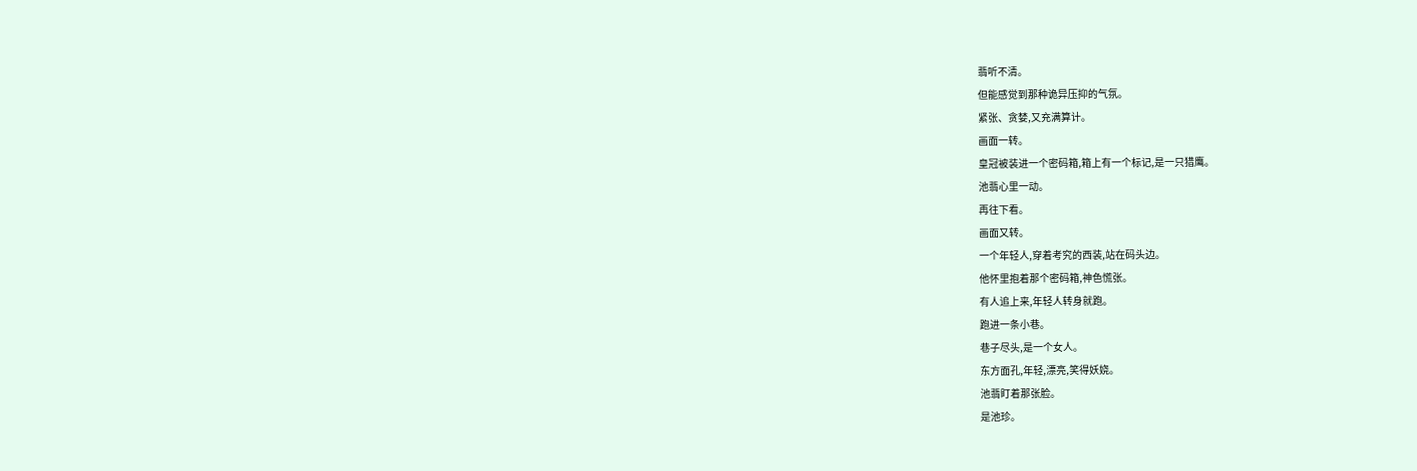翡听不清。
但能感觉到那种诡异压抑的气氛。
紧张、贪婪,又充满算计。
画面一转。
皇冠被装进一个密码箱,箱上有一个标记,是一只猎鹰。
池翡心里一动。
再往下看。
画面又转。
一个年轻人,穿着考究的西装,站在码头边。
他怀里抱着那个密码箱,神色慌张。
有人追上来,年轻人转身就跑。
跑进一条小巷。
巷子尽头,是一个女人。
东方面孔,年轻,漂亮,笑得妖娆。
池翡盯着那张脸。
是池珍。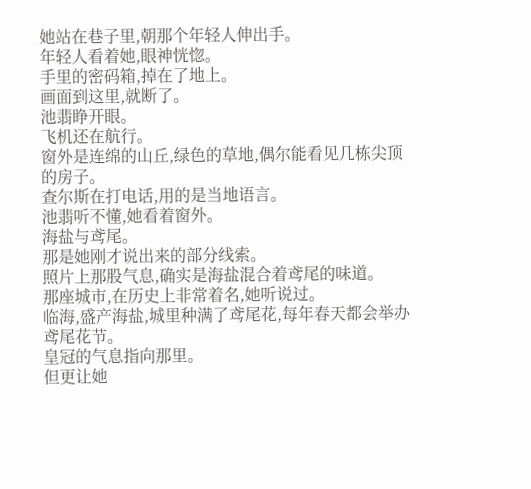她站在巷子里,朝那个年轻人伸出手。
年轻人看着她,眼神恍惚。
手里的密码箱,掉在了地上。
画面到这里,就断了。
池翡睁开眼。
飞机还在航行。
窗外是连绵的山丘,绿色的草地,偶尔能看见几栋尖顶的房子。
查尔斯在打电话,用的是当地语言。
池翡听不懂,她看着窗外。
海盐与鸢尾。
那是她刚才说出来的部分线索。
照片上那股气息,确实是海盐混合着鸢尾的味道。
那座城市,在历史上非常着名,她听说过。
临海,盛产海盐,城里种满了鸢尾花,每年春天都会举办鸢尾花节。
皇冠的气息指向那里。
但更让她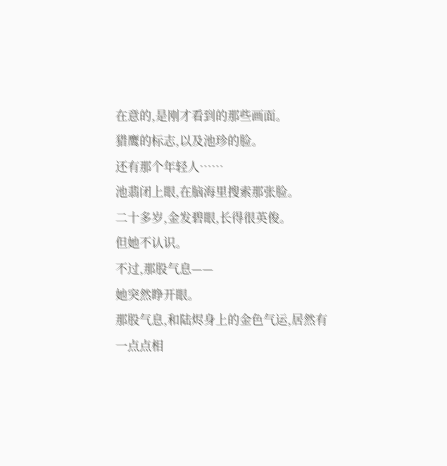在意的,是刚才看到的那些画面。
猎鹰的标志,以及池珍的脸。
还有那个年轻人……
池翡闭上眼,在脑海里搜索那张脸。
二十多岁,金发碧眼,长得很英俊。
但她不认识。
不过,那股气息——
她突然睁开眼。
那股气息,和陆烬身上的金色气运,居然有一点点相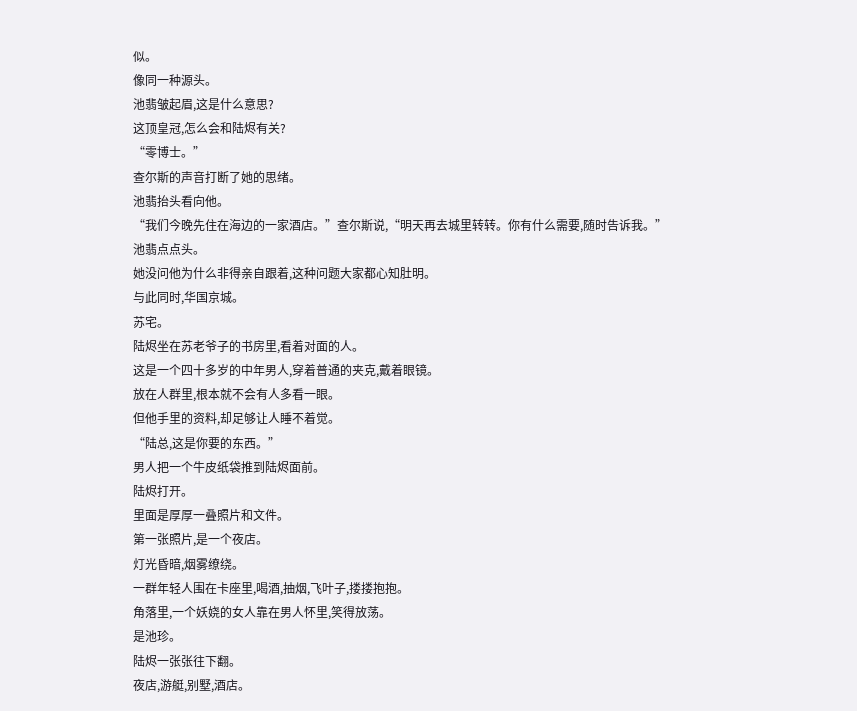似。
像同一种源头。
池翡皱起眉,这是什么意思?
这顶皇冠,怎么会和陆烬有关?
“零博士。”
查尔斯的声音打断了她的思绪。
池翡抬头看向他。
“我们今晚先住在海边的一家酒店。”查尔斯说,“明天再去城里转转。你有什么需要,随时告诉我。”
池翡点点头。
她没问他为什么非得亲自跟着,这种问题大家都心知肚明。
与此同时,华国京城。
苏宅。
陆烬坐在苏老爷子的书房里,看着对面的人。
这是一个四十多岁的中年男人,穿着普通的夹克,戴着眼镜。
放在人群里,根本就不会有人多看一眼。
但他手里的资料,却足够让人睡不着觉。
“陆总,这是你要的东西。”
男人把一个牛皮纸袋推到陆烬面前。
陆烬打开。
里面是厚厚一叠照片和文件。
第一张照片,是一个夜店。
灯光昏暗,烟雾缭绕。
一群年轻人围在卡座里,喝酒,抽烟,飞叶子,搂搂抱抱。
角落里,一个妖娆的女人靠在男人怀里,笑得放荡。
是池珍。
陆烬一张张往下翻。
夜店,游艇,别墅,酒店。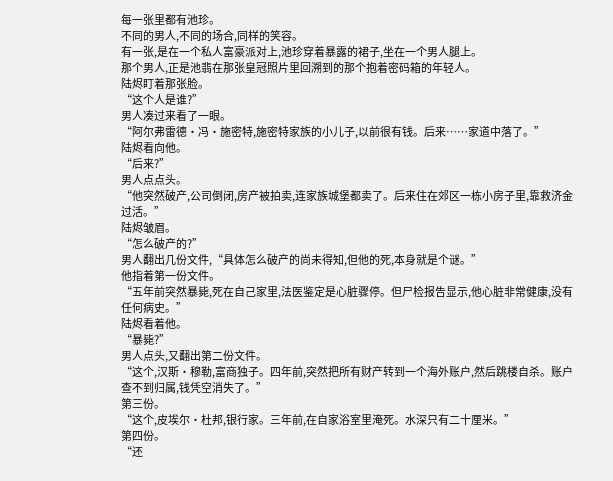每一张里都有池珍。
不同的男人,不同的场合,同样的笑容。
有一张,是在一个私人富豪派对上,池珍穿着暴露的裙子,坐在一个男人腿上。
那个男人,正是池翡在那张皇冠照片里回溯到的那个抱着密码箱的年轻人。
陆烬盯着那张脸。
“这个人是谁?”
男人凑过来看了一眼。
“阿尔弗雷德·冯·施密特,施密特家族的小儿子,以前很有钱。后来……家道中落了。”
陆烬看向他。
“后来?”
男人点点头。
“他突然破产,公司倒闭,房产被拍卖,连家族城堡都卖了。后来住在郊区一栋小房子里,靠救济金过活。”
陆烬皱眉。
“怎么破产的?”
男人翻出几份文件,“具体怎么破产的尚未得知,但他的死,本身就是个谜。”
他指着第一份文件。
“五年前突然暴毙,死在自己家里,法医鉴定是心脏骤停。但尸检报告显示,他心脏非常健康,没有任何病史。”
陆烬看着他。
“暴毙?”
男人点头,又翻出第二份文件。
“这个,汉斯·穆勒,富商独子。四年前,突然把所有财产转到一个海外账户,然后跳楼自杀。账户查不到归属,钱凭空消失了。”
第三份。
“这个,皮埃尔·杜邦,银行家。三年前,在自家浴室里淹死。水深只有二十厘米。”
第四份。
“还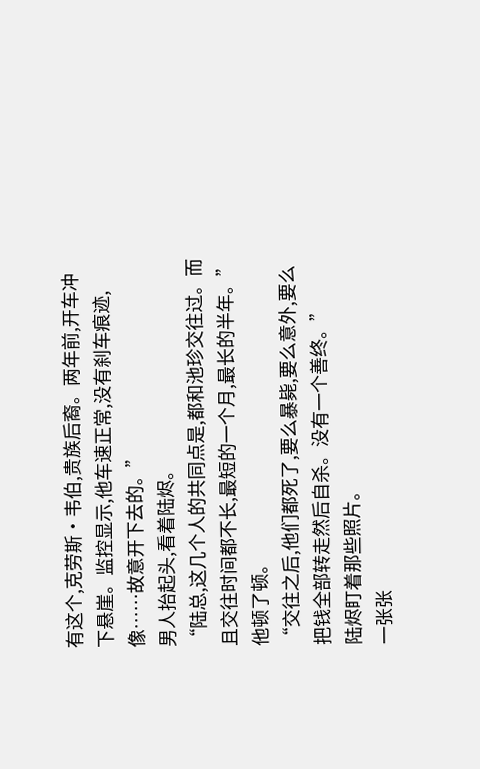有这个,克劳斯·韦伯,贵族后裔。两年前,开车冲下悬崖。监控显示,他车速正常,没有刹车痕迹,像……故意开下去的。”
男人抬起头,看着陆烬。
“陆总,这几个人的共同点是,都和池珍交往过。而且交往时间都不长,最短的一个月,最长的半年。”
他顿了顿。
“交往之后,他们都死了,要么暴毙,要么意外,要么把钱全部转走然后自杀。没有一个善终。”
陆烬盯着那些照片。
一张张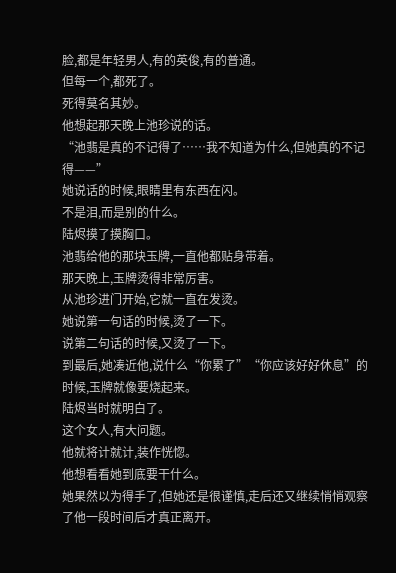脸,都是年轻男人,有的英俊,有的普通。
但每一个,都死了。
死得莫名其妙。
他想起那天晚上池珍说的话。
“池翡是真的不记得了……我不知道为什么,但她真的不记得——”
她说话的时候,眼睛里有东西在闪。
不是泪,而是别的什么。
陆烬摸了摸胸口。
池翡给他的那块玉牌,一直他都贴身带着。
那天晚上,玉牌烫得非常厉害。
从池珍进门开始,它就一直在发烫。
她说第一句话的时候,烫了一下。
说第二句话的时候,又烫了一下。
到最后,她凑近他,说什么“你累了”“你应该好好休息”的时候,玉牌就像要烧起来。
陆烬当时就明白了。
这个女人,有大问题。
他就将计就计,装作恍惚。
他想看看她到底要干什么。
她果然以为得手了,但她还是很谨慎,走后还又继续悄悄观察了他一段时间后才真正离开。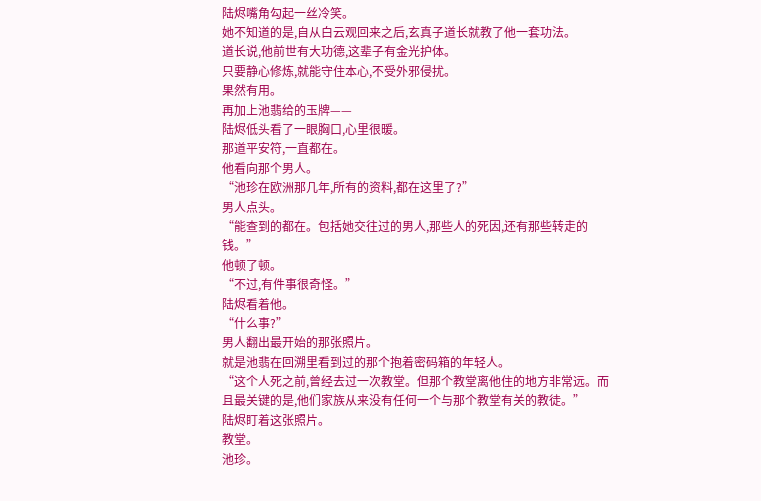陆烬嘴角勾起一丝冷笑。
她不知道的是,自从白云观回来之后,玄真子道长就教了他一套功法。
道长说,他前世有大功德,这辈子有金光护体。
只要静心修炼,就能守住本心,不受外邪侵扰。
果然有用。
再加上池翡给的玉牌——
陆烬低头看了一眼胸口,心里很暖。
那道平安符,一直都在。
他看向那个男人。
“池珍在欧洲那几年,所有的资料,都在这里了?”
男人点头。
“能查到的都在。包括她交往过的男人,那些人的死因,还有那些转走的钱。”
他顿了顿。
“不过,有件事很奇怪。”
陆烬看着他。
“什么事?”
男人翻出最开始的那张照片。
就是池翡在回溯里看到过的那个抱着密码箱的年轻人。
“这个人死之前,曾经去过一次教堂。但那个教堂离他住的地方非常远。而且最关键的是,他们家族从来没有任何一个与那个教堂有关的教徒。”
陆烬盯着这张照片。
教堂。
池珍。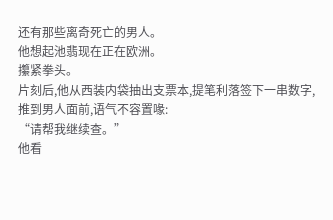还有那些离奇死亡的男人。
他想起池翡现在正在欧洲。
攥紧拳头。
片刻后,他从西装内袋抽出支票本,提笔利落签下一串数字,推到男人面前,语气不容置喙:
“请帮我继续查。”
他看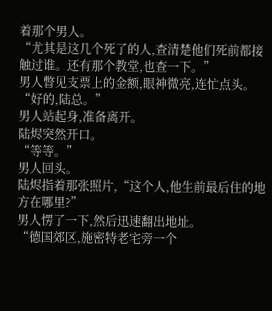着那个男人。
“尤其是这几个死了的人,查清楚他们死前都接触过谁。还有那个教堂,也查一下。”
男人瞥见支票上的金额,眼神微亮,连忙点头。
“好的,陆总。”
男人站起身,准备离开。
陆烬突然开口。
“等等。”
男人回头。
陆烬指着那张照片,“这个人,他生前最后住的地方在哪里?”
男人愣了一下,然后迅速翻出地址。
“德国郊区,施密特老宅旁一个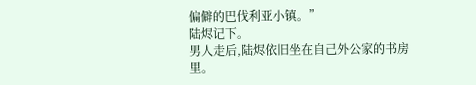偏僻的巴伐利亚小镇。”
陆烬记下。
男人走后,陆烬依旧坐在自己外公家的书房里。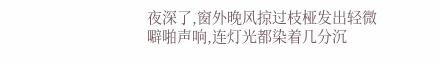夜深了,窗外晚风掠过枝桠发出轻微噼啪声响,连灯光都染着几分沉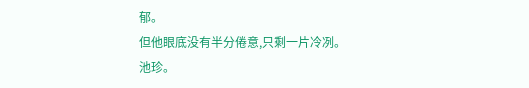郁。
但他眼底没有半分倦意,只剩一片冷冽。
池珍。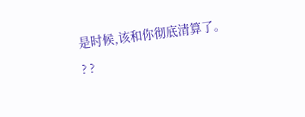是时候,该和你彻底清算了。
? ?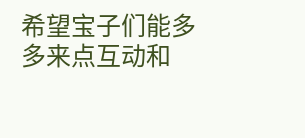希望宝子们能多多来点互动和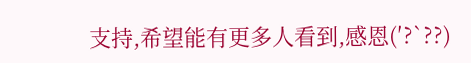支持,希望能有更多人看到,感恩(′?`??)